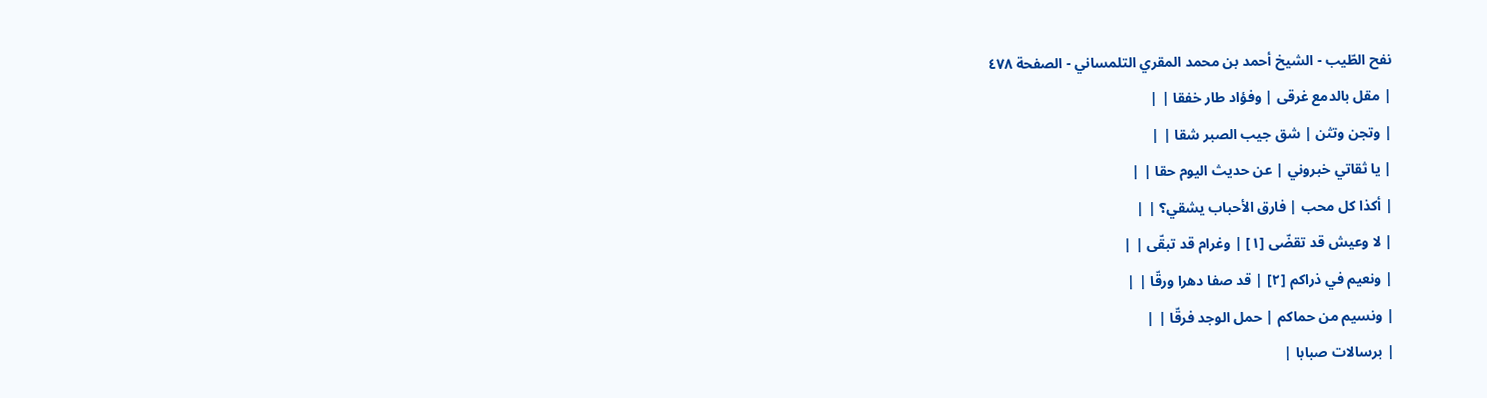نفح الطّيب - الشيخ أحمد بن محمد المقري التلمساني - الصفحة ٤٧٨
| مقل بالدمع غرقى | وفؤاد طار خفقا | |
| وتجن وتثن | شق جيب الصبر شقا | |
| يا ثقاتي خبروني | عن حديث اليوم حقا | |
| أكذا كل محب | فارق الأحباب يشقي؟ | |
| لا وعيش قد تقضّى [١] | وغرام قد تبقّى | |
| ونعيم في ذراكم [٢] | قد صفا دهرا ورقّا | |
| ونسيم من حماكم | حمل الوجد فرقّا | |
| برسالات صبابا |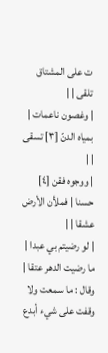ت على المشتاق تلقى | |
| وغصون ناعمات | بمياه الدنّ [٣] تسقى | |
| ووجوه فقن [٤] حسنا | فملأن الأرض عشقا | |
| لو رضيتم بي عبدا | ما رضيت الدهر عتقا |
وقال : ما سمعت ولا وقفت على شيء أبدع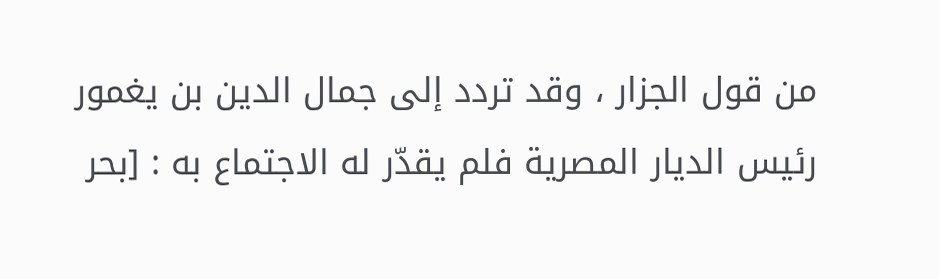من قول الجزار ، وقد تردد إلى جمال الدين بن يغمور رئيس الديار المصرية فلم يقدّر له الاجتماع به : [بحر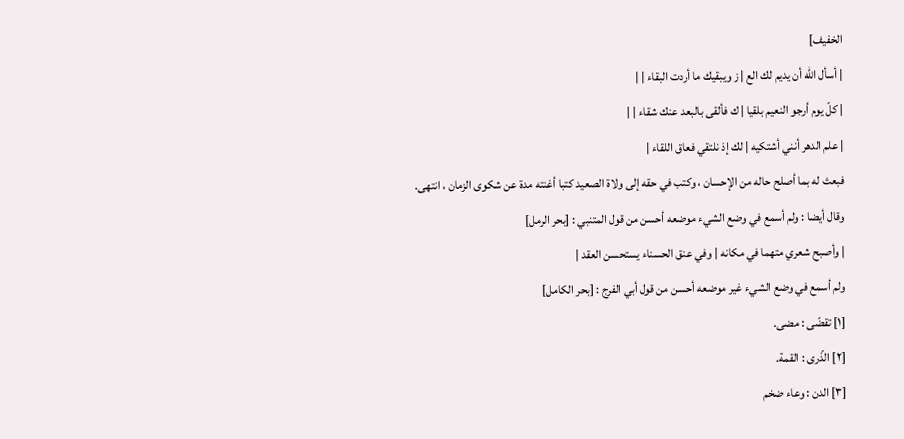الخفيف]
| أسأل الله أن يديم لك الع | ز ويبقيك ما أردت البقاء | |
| كلّ يوم أرجو النعيم بلقيا | ك فألقى بالبعد عنك شقاء | |
| علم الدهر أنني أشتكيه | لك إذ نلتقي فعاق اللقاء |
فبعث له بما أصلح حاله من الإحسان ، وكتب في حقه إلى ولاة الصعيد كتبا أغنته مدة عن شكوى الزمان ، انتهى.
وقال أيضا : ولم أسمع في وضع الشيء موضعه أحسن من قول المتنبي : [بحر الرمل]
| وأصبح شعري متهما في مكانه | وفي عنق الحسناء يستحسن العقد |
ولم أسمع في وضع الشيء غير موضعه أحسن من قول أبي الفرج : [بحر الكامل]
[١] تقضّى : مضى.
[٢] الذّرى : القمة.
[٣] الدن : وعاء ضخم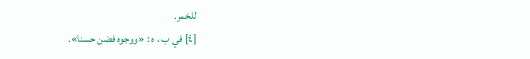للخمر.
[٤] في ب ، ه : «ووجوه فضن حسنا».